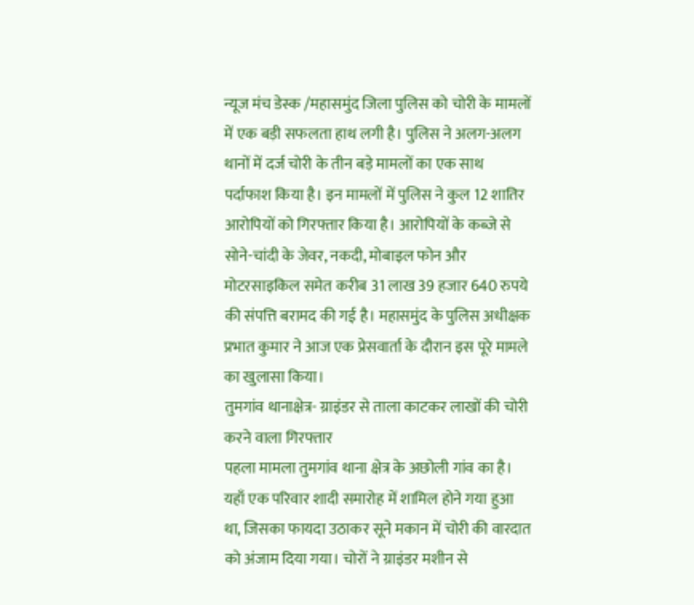न्यूज मंच डेस्क /महासमुंद जिला पुलिस को चोरी के मामलों में एक बड़ी सफलता हाथ लगी है। पुलिस ने अलग-अलग थानों में दर्ज चोरी के तीन बड़े मामलों का एक साथ पर्दाफाश किया है। इन मामलों में पुलिस ने कुल 12 शातिर आरोपियों को गिरफ्तार किया है। आरोपियों के कब्जे से सोने-चांदी के जेवर, नकदी, मोबाइल फोन और मोटरसाइकिल समेत करीब 31 लाख 39 हजार 640 रुपये की संपत्ति बरामद की गई है। महासमुंद के पुलिस अधीक्षक प्रभात कुमार ने आज एक प्रेसवार्ता के दौरान इस पूरे मामले का खुलासा किया।
तुमगांव थानाक्षेत्र- ग्राइंडर से ताला काटकर लाखों की चोरी करने वाला गिरफ्तार
पहला मामला तुमगांव थाना क्षेत्र के अछोली गांव का है। यहाँ एक परिवार शादी समारोह में शामिल होने गया हुआ था, जिसका फायदा उठाकर सूने मकान में चोरी की वारदात को अंजाम दिया गया। चोरों ने ग्राइंडर मशीन से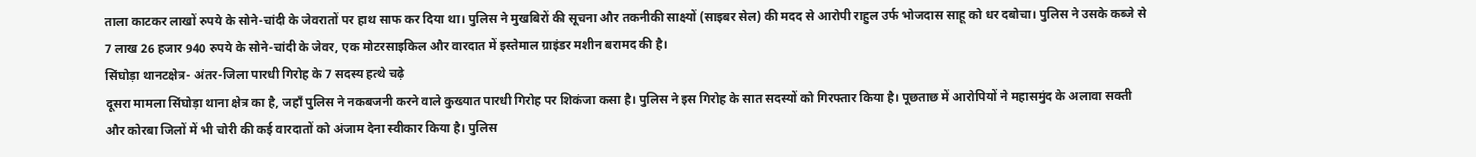ताला काटकर लाखों रुपये के सोने-चांदी के जेवरातों पर हाथ साफ कर दिया था। पुलिस ने मुखबिरों की सूचना और तकनीकी साक्ष्यों (साइबर सेल) की मदद से आरोपी राहुल उर्फ भोजदास साहू को धर दबोचा। पुलिस ने उसके कब्जे से 7 लाख 26 हजार 940 रुपये के सोने-चांदी के जेवर, एक मोटरसाइकिल और वारदात में इस्तेमाल ग्राइंडर मशीन बरामद की है।
सिंघोड़ा थानटक्षेत्र- अंतर-जिला पारधी गिरोह के 7 सदस्य हत्थे चढ़े
दूसरा मामला सिंघोड़ा थाना क्षेत्र का है, जहाँ पुलिस ने नकबजनी करने वाले कुख्यात पारधी गिरोह पर शिकंजा कसा है। पुलिस ने इस गिरोह के सात सदस्यों को गिरफ्तार किया है। पूछताछ में आरोपियों ने महासमुंद के अलावा सक्ती और कोरबा जिलों में भी चोरी की कई वारदातों को अंजाम देना स्वीकार किया है। पुलिस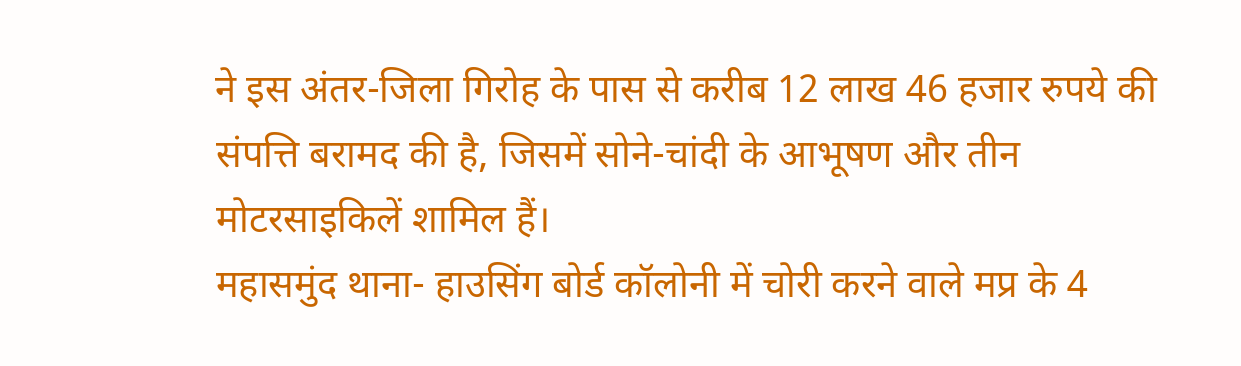ने इस अंतर-जिला गिरोह के पास से करीब 12 लाख 46 हजार रुपये की संपत्ति बरामद की है, जिसमें सोने-चांदी के आभूषण और तीन मोटरसाइकिलें शामिल हैं।
महासमुंद थाना- हाउसिंग बोर्ड कॉलोनी में चोरी करने वाले मप्र के 4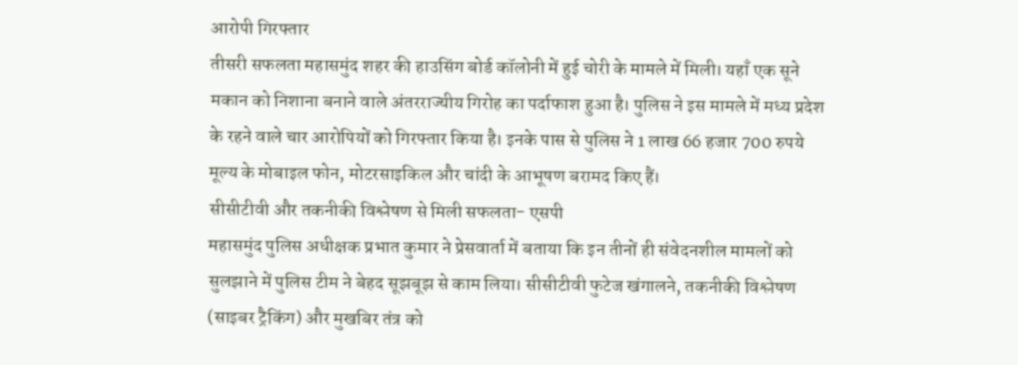आरोपी गिरफ्तार
तीसरी सफलता महासमुंद शहर की हाउसिंग बोर्ड कॉलोनी में हुई चोरी के मामले में मिली। यहाँ एक सूने मकान को निशाना बनाने वाले अंतरराज्यीय गिरोह का पर्दाफाश हुआ है। पुलिस ने इस मामले में मध्य प्रदेश के रहने वाले चार आरोपियों को गिरफ्तार किया है। इनके पास से पुलिस ने 1 लाख 66 हजार 700 रुपये मूल्य के मोबाइल फोन, मोटरसाइकिल और चांदी के आभूषण बरामद किए हैं।
सीसीटीवी और तकनीकी विश्लेषण से मिली सफलता- एसपी
महासमुंद पुलिस अधीक्षक प्रभात कुमार ने प्रेसवार्ता में बताया कि इन तीनों ही संवेदनशील मामलों को सुलझाने में पुलिस टीम ने बेहद सूझबूझ से काम लिया। सीसीटीवी फुटेज खंगालने, तकनीकी विश्लेषण (साइबर ट्रैकिंग) और मुखबिर तंत्र को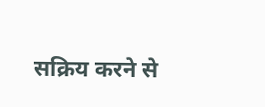सक्रिय करने से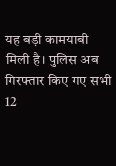यह बड़ी कामयाबी मिली है। पुलिस अब गिरफ्तार किए गए सभी 12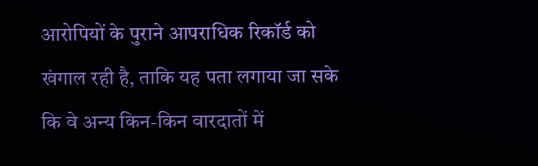आरोपियों के पुराने आपराधिक रिकॉर्ड को खंगाल रही है, ताकि यह पता लगाया जा सके कि वे अन्य किन-किन वारदातों में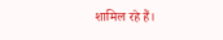शामिल रहे हैं।